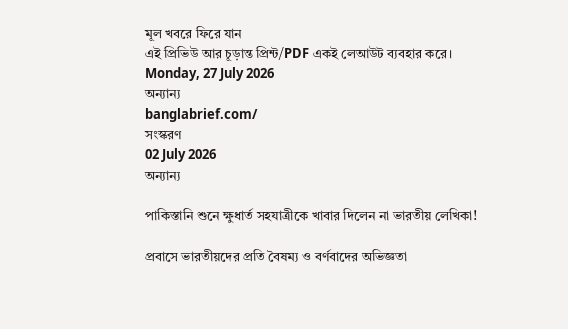মূল খবরে ফিরে যান
এই প্রিভিউ আর চূড়ান্ত প্রিন্ট/PDF একই লেআউট ব্যবহার করে।
Monday, 27 July 2026
অন্যান্য
banglabrief.com/
সংস্করণ
02 July 2026
অন্যান্য

পাকিস্তানি শুনে ক্ষুধার্ত সহযাত্রীকে খাবার দিলেন না ভারতীয় লেখিকা!

প্রবাসে ভারতীয়দের প্রতি বৈষম্য ও বর্ণবাদের অভিজ্ঞতা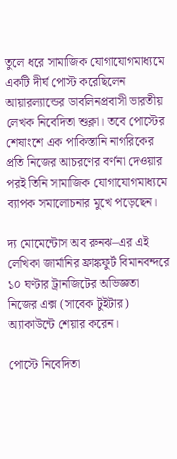তুলে ধরে সামাজিক যোগাযোগমাধ্যমে একটি দীর্ঘ পোস্ট করেছিলেন আয়ারল্যান্ডের ডাবলিনপ্রবাসী ভারতীয় লেখক নিবেদিতা শুক্লা। তবে পোস্টের শেষাংশে এক পাকিস্তানি নাগরিকের প্রতি নিজের আচরণের বর্ণনা দেওয়ার পরই তিনি সামাজিক যোগাযোগমাধ্যমে ব্যাপক সমালোচনার মুখে পড়েছেন।

দ্য মোমেন্টোস অব রুনঝ–এর এই লেখিকা জার্মানির ফ্রাঙ্কফুর্ট বিমানবন্দরে ১০ ঘণ্টার ট্রানজিটের অভিজ্ঞতা নিজের এক্স (সাবেক টুইটার) অ্যাকাউন্টে শেয়ার করেন।

পোস্টে নিবেদিতা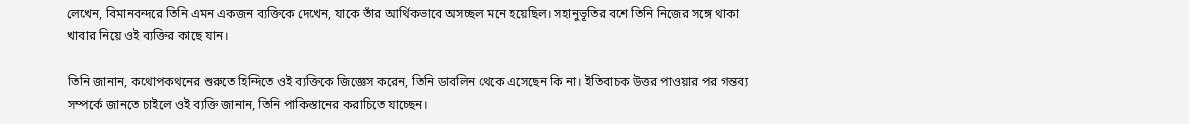লেখেন, বিমানবন্দরে তিনি এমন একজন ব্যক্তিকে দেখেন, যাকে তাঁর আর্থিকভাবে অসচ্ছল মনে হয়েছিল। সহানুভূতির বশে তিনি নিজের সঙ্গে থাকা খাবার নিয়ে ওই ব্যক্তির কাছে যান।

তিনি জানান, কথোপকথনের শুরুতে হিন্দিতে ওই ব্যক্তিকে জিজ্ঞেস করেন, তিনি ডাবলিন থেকে এসেছেন কি না। ইতিবাচক উত্তর পাওয়ার পর গন্তব্য সম্পর্কে জানতে চাইলে ওই ব্যক্তি জানান, তিনি পাকিস্তানের করাচিতে যাচ্ছেন।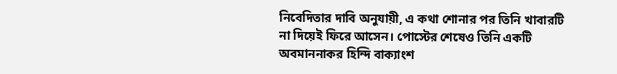নিবেদিতার দাবি অনুযায়ী, এ কথা শোনার পর তিনি খাবারটি না দিয়েই ফিরে আসেন। পোস্টের শেষেও তিনি একটি অবমাননাকর হিন্দি বাক্যাংশ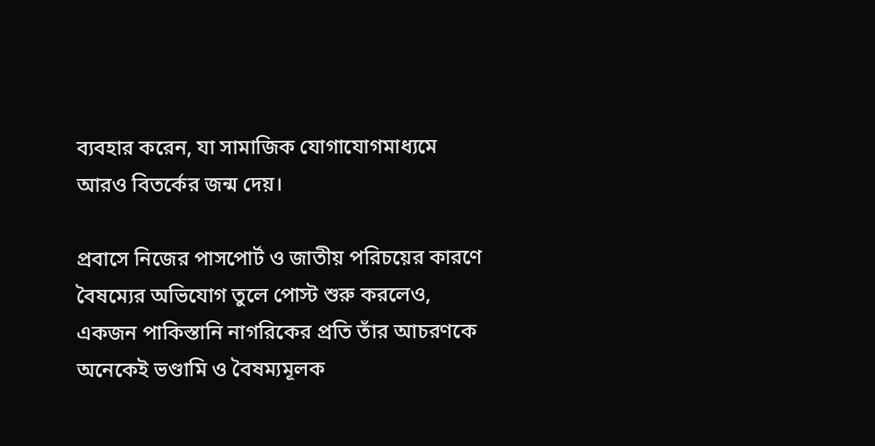ব্যবহার করেন, যা সামাজিক যোগাযোগমাধ্যমে আরও বিতর্কের জন্ম দেয়।

প্রবাসে নিজের পাসপোর্ট ও জাতীয় পরিচয়ের কারণে বৈষম্যের অভিযোগ তুলে পোস্ট শুরু করলেও, একজন পাকিস্তানি নাগরিকের প্রতি তাঁর আচরণকে অনেকেই ভণ্ডামি ও বৈষম্যমূলক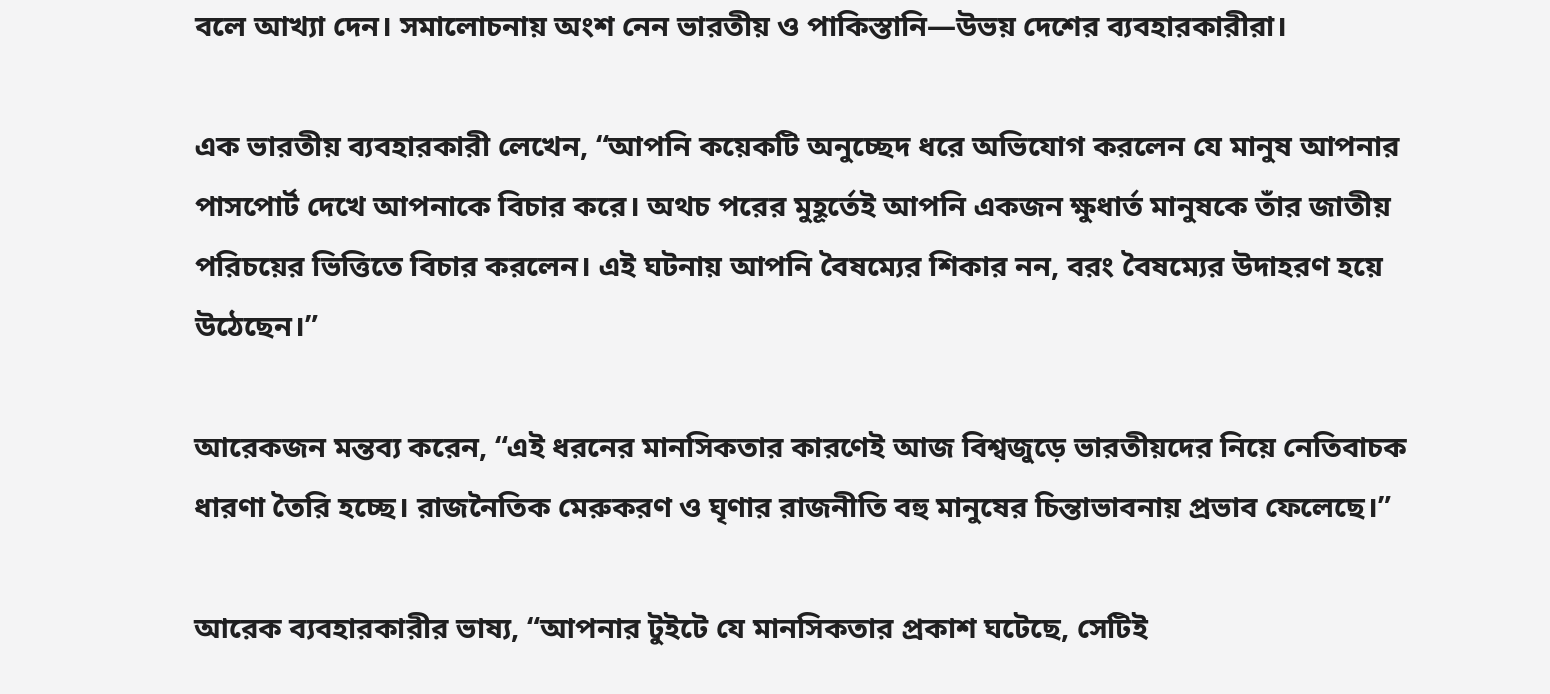বলে আখ্যা দেন। সমালোচনায় অংশ নেন ভারতীয় ও পাকিস্তানি—উভয় দেশের ব্যবহারকারীরা।

এক ভারতীয় ব্যবহারকারী লেখেন, “আপনি কয়েকটি অনুচ্ছেদ ধরে অভিযোগ করলেন যে মানুষ আপনার পাসপোর্ট দেখে আপনাকে বিচার করে। অথচ পরের মুহূর্তেই আপনি একজন ক্ষুধার্ত মানুষকে তাঁর জাতীয় পরিচয়ের ভিত্তিতে বিচার করলেন। এই ঘটনায় আপনি বৈষম্যের শিকার নন, বরং বৈষম্যের উদাহরণ হয়ে উঠেছেন।”

আরেকজন মন্তব্য করেন, “এই ধরনের মানসিকতার কারণেই আজ বিশ্বজুড়ে ভারতীয়দের নিয়ে নেতিবাচক ধারণা তৈরি হচ্ছে। রাজনৈতিক মেরুকরণ ও ঘৃণার রাজনীতি বহু মানুষের চিন্তাভাবনায় প্রভাব ফেলেছে।”

আরেক ব্যবহারকারীর ভাষ্য, “আপনার টুইটে যে মানসিকতার প্রকাশ ঘটেছে, সেটিই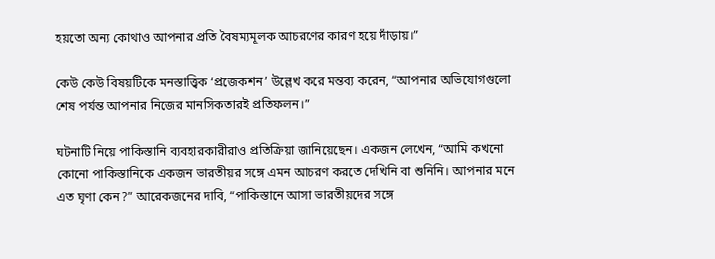হয়তো অন্য কোথাও আপনার প্রতি বৈষম্যমূলক আচরণের কারণ হয়ে দাঁড়ায়।”

কেউ কেউ বিষয়টিকে মনস্তাত্ত্বিক ‘প্রজেকশন’ উল্লেখ করে মন্তব্য করেন, “আপনার অভিযোগগুলো শেষ পর্যন্ত আপনার নিজের মানসিকতারই প্রতিফলন।”

ঘটনাটি নিয়ে পাকিস্তানি ব্যবহারকারীরাও প্রতিক্রিয়া জানিয়েছেন। একজন লেখেন, “আমি কখনো কোনো পাকিস্তানিকে একজন ভারতীয়র সঙ্গে এমন আচরণ করতে দেখিনি বা শুনিনি। আপনার মনে এত ঘৃণা কেন?” আরেকজনের দাবি, “পাকিস্তানে আসা ভারতীয়দের সঙ্গে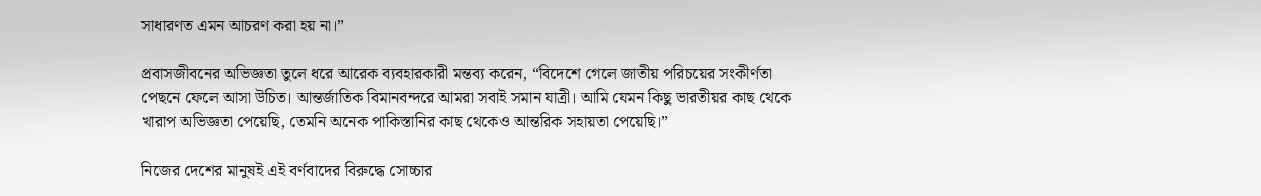সাধারণত এমন আচরণ করা হয় না।”

প্রবাসজীবনের অভিজ্ঞতা তুলে ধরে আরেক ব্যবহারকারী মন্তব্য করেন, “বিদেশে গেলে জাতীয় পরিচয়ের সংকীর্ণতা পেছনে ফেলে আসা উচিত। আন্তর্জাতিক বিমানবন্দরে আমরা সবাই সমান যাত্রী। আমি যেমন কিছু ভারতীয়র কাছ থেকে খারাপ অভিজ্ঞতা পেয়েছি, তেমনি অনেক পাকিস্তানির কাছ থেকেও আন্তরিক সহায়তা পেয়েছি।”

নিজের দেশের মানুষই এই বর্ণবাদের বিরুদ্ধে সোচ্চার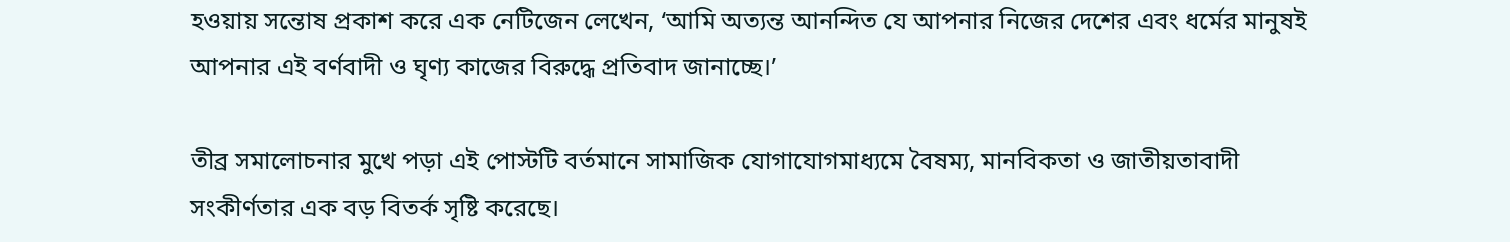হওয়ায় সন্তোষ প্রকাশ করে এক নেটিজেন লেখেন, ‘আমি অত্যন্ত আনন্দিত যে আপনার নিজের দেশের এবং ধর্মের মানুষই আপনার এই বর্ণবাদী ও ঘৃণ্য কাজের বিরুদ্ধে প্রতিবাদ জানাচ্ছে।’

তীব্র সমালোচনার মুখে পড়া এই পোস্টটি বর্তমানে সামাজিক যোগাযোগমাধ্যমে বৈষম্য, মানবিকতা ও জাতীয়তাবাদী সংকীর্ণতার এক বড় বিতর্ক সৃষ্টি করেছে।